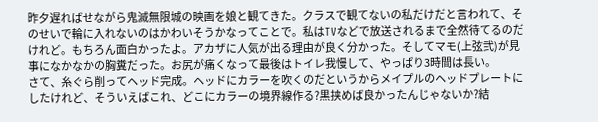昨夕遅ればせながら鬼滅無限城の映画を娘と観てきた。クラスで観てないの私だけだと言われて、そのせいで輪に入れないのはかわいそうかなってことで。私はTVなどで放送されるまで全然待てるのだけれど。もちろん面白かったよ。アカザに人気が出る理由が良く分かった。そしてマモ(上弦弐)が見事になかなかの胸糞だった。お尻が痛くなって最後はトイレ我慢して、やっぱり3時間は長い。
さて、糸ぐら削ってヘッド完成。ヘッドにカラーを吹くのだというからメイプルのヘッドプレートにしたけれど、そういえばこれ、どこにカラーの境界線作る?黒挟めば良かったんじゃないか?結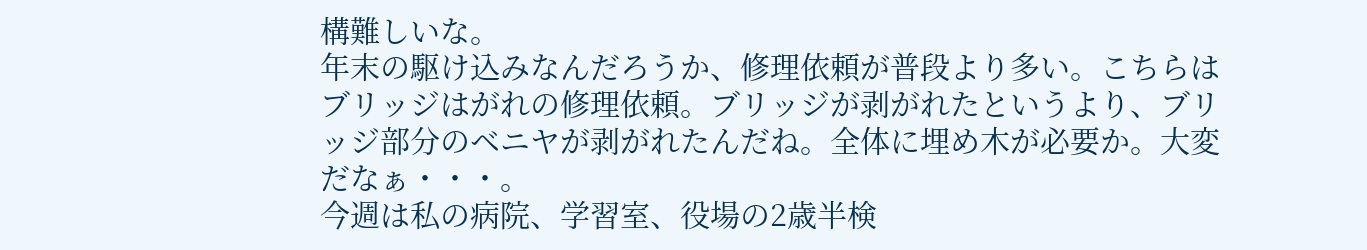構難しいな。
年末の駆け込みなんだろうか、修理依頼が普段より多い。こちらはブリッジはがれの修理依頼。ブリッジが剥がれたというより、ブリッジ部分のベニヤが剥がれたんだね。全体に埋め木が必要か。大変だなぁ・・・。
今週は私の病院、学習室、役場の2歳半検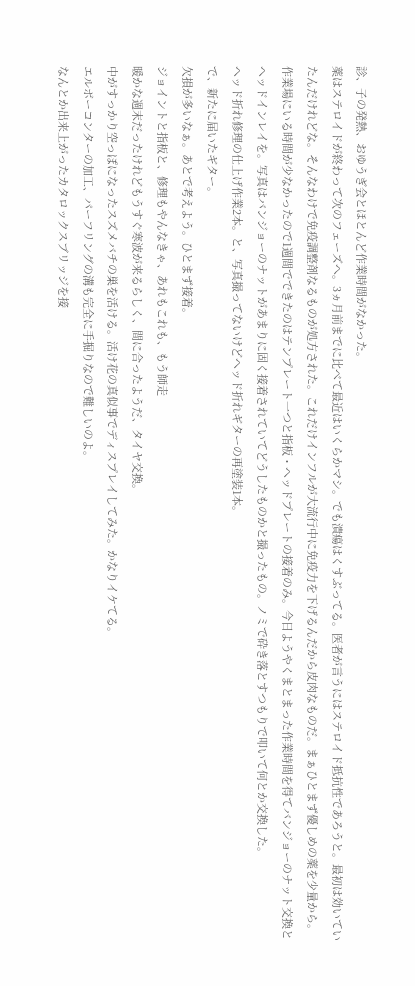診、子の発熱、おゆうぎ会とほとんど作業時間がなかった。
薬はステロイドが終わって次のフェーズへ。3ヵ月前までに比べて最近はいくらかマシ。でも潰瘍はくすぶってる。医者が言うにはステロイド抵抗性であろうと。最初は効いていたんだけれどな。そんなわけで免疫調整剤なるものが処方された。これだけインフルが大流行中に免疫力を下げるんだから皮肉なものだ。まぁひとまず優しめの薬を少量から。
作業場にいる時間が少なかったので1週間でできたのはテンプレート一つと指板・ヘッドプレートの接着のみ。今日ようやくまとまった作業時間を得てバンジョーのナット交換とヘッドインレイを。写真はバンジョーのナットがあまりに固く接着されていてどうしたものかと撮ったもの。ノミで砕き落とすつもりで叩いて何とか交換した。
ヘッド折れ修理の仕上げ作業2本。と、写真撮ってないけどヘッド折れギターの再塗装1本。
で、新たに届いたギター。
欠損が多いなぁ。あとで考えよう。ひとまず接着。
ジョイントと指板と、修理もやんなきゃ、あれもこれも、もう師走
暖かな週末だったけれどもうすぐ寒波が来るらしく、間に合ったようだ、タイヤ交換。
中がすっかり空っぽになったスズメバチの巣を活ける。活け花の真似事でディスプレイしてみた。かなりイケてる。
エルボーコンターの加工、パーフリングの溝も完全に手掘りなので難しいのよ。
なんとか出来上がったカタロックスブリッジを接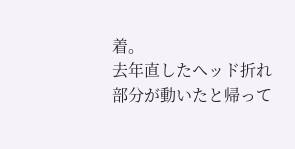着。
去年直したヘッド折れ部分が動いたと帰って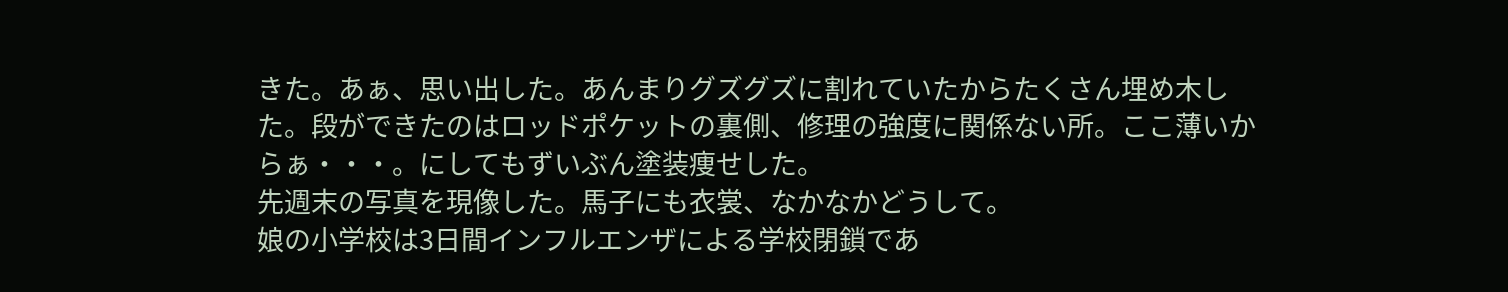きた。あぁ、思い出した。あんまりグズグズに割れていたからたくさん埋め木した。段ができたのはロッドポケットの裏側、修理の強度に関係ない所。ここ薄いからぁ・・・。にしてもずいぶん塗装痩せした。
先週末の写真を現像した。馬子にも衣裳、なかなかどうして。
娘の小学校は3日間インフルエンザによる学校閉鎖であ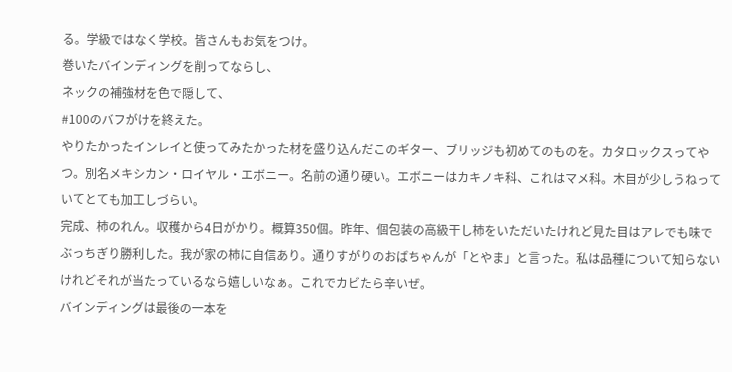る。学級ではなく学校。皆さんもお気をつけ。
巻いたバインディングを削ってならし、
ネックの補強材を色で隠して、
#100のバフがけを終えた。
やりたかったインレイと使ってみたかった材を盛り込んだこのギター、ブリッジも初めてのものを。カタロックスってやつ。別名メキシカン・ロイヤル・エボニー。名前の通り硬い。エボニーはカキノキ科、これはマメ科。木目が少しうねっていてとても加工しづらい。
完成、柿のれん。収穫から4日がかり。概算350個。昨年、個包装の高級干し柿をいただいたけれど見た目はアレでも味でぶっちぎり勝利した。我が家の柿に自信あり。通りすがりのおばちゃんが「とやま」と言った。私は品種について知らないけれどそれが当たっているなら嬉しいなぁ。これでカビたら辛いぜ。
バインディングは最後の一本を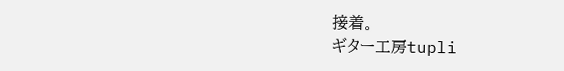接着。
ギター工房tupli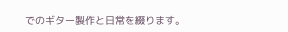でのギター製作と日常を綴ります。